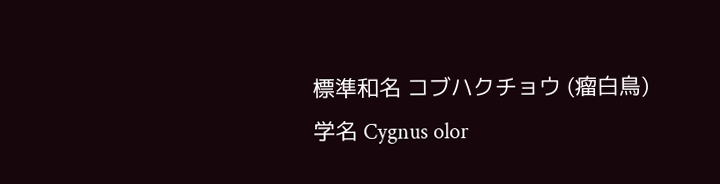標準和名 コブハクチョウ (瘤白鳥)
学名 Cygnus olor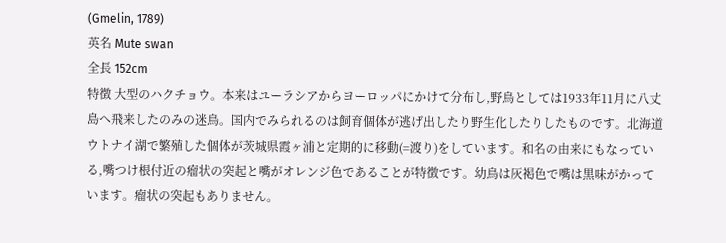(Gmelin, 1789)
英名 Mute swan
全長 152cm
特徴 大型のハクチョウ。本来はユーラシアからヨーロッパにかけて分布し,野鳥としては1933年11月に八丈島へ飛来したのみの迷鳥。国内でみられるのは飼育個体が逃げ出したり野生化したりしたものです。北海道ウトナイ湖で繁殖した個体が茨城県霞ヶ浦と定期的に移動(=渡り)をしています。和名の由来にもなっている,嘴つけ根付近の瘤状の突起と嘴がオレンジ色であることが特徴です。幼鳥は灰褐色で嘴は黒味がかっています。瘤状の突起もありません。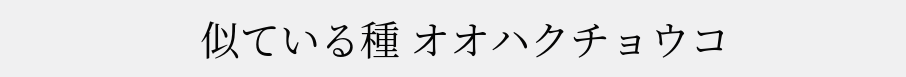似ている種 オオハクチョウコ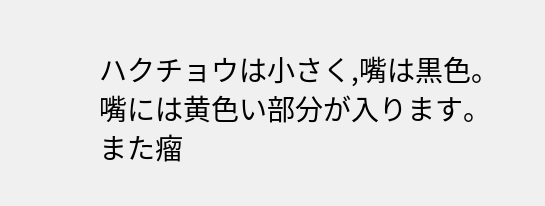ハクチョウは小さく,嘴は黒色。嘴には黄色い部分が入ります。また瘤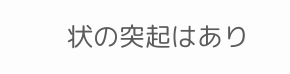状の突起はあり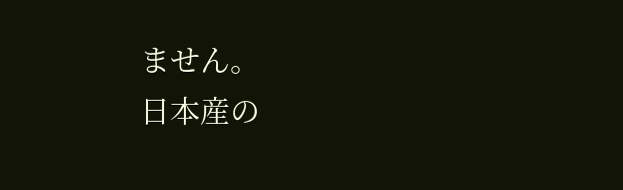ません。
日本産の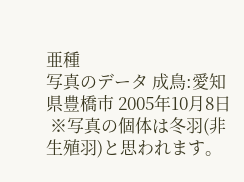亜種
写真のデータ 成鳥:愛知県豊橋市 2005年10月8日
 ※写真の個体は冬羽(非生殖羽)と思われます。